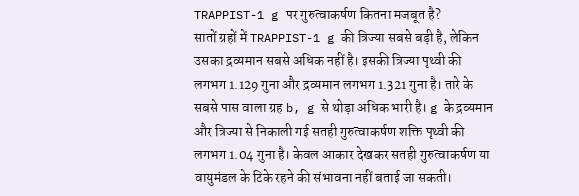TRAPPIST-1 g पर गुरुत्वाकर्षण कितना मजबूत है?
सातों ग्रहों में TRAPPIST-1 g की त्रिज्या सबसे बड़ी है, लेकिन उसका द्रव्यमान सबसे अधिक नहीं है। इसकी त्रिज्या पृथ्वी की लगभग 1.129 गुना और द्रव्यमान लगभग 1.321 गुना है। तारे के सबसे पास वाला ग्रह b, g से थोड़ा अधिक भारी है। g के द्रव्यमान और त्रिज्या से निकाली गई सतही गुरुत्वाकर्षण शक्ति पृथ्वी की लगभग 1.04 गुना है। केवल आकार देखकर सतही गुरुत्वाकर्षण या वायुमंडल के टिके रहने की संभावना नहीं बताई जा सकती।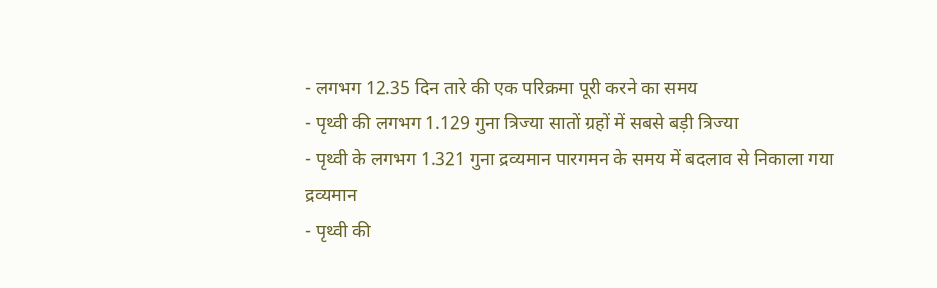- लगभग 12.35 दिन तारे की एक परिक्रमा पूरी करने का समय
- पृथ्वी की लगभग 1.129 गुना त्रिज्या सातों ग्रहों में सबसे बड़ी त्रिज्या
- पृथ्वी के लगभग 1.321 गुना द्रव्यमान पारगमन के समय में बदलाव से निकाला गया द्रव्यमान
- पृथ्वी की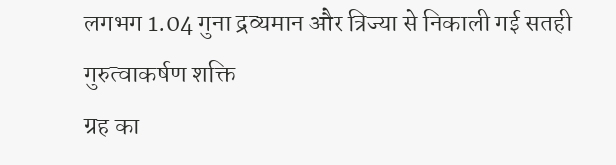लगभग 1.04 गुना द्रव्यमान और त्रिज्या से निकाली गई सतही गुरुत्वाकर्षण शक्ति
ग्रह का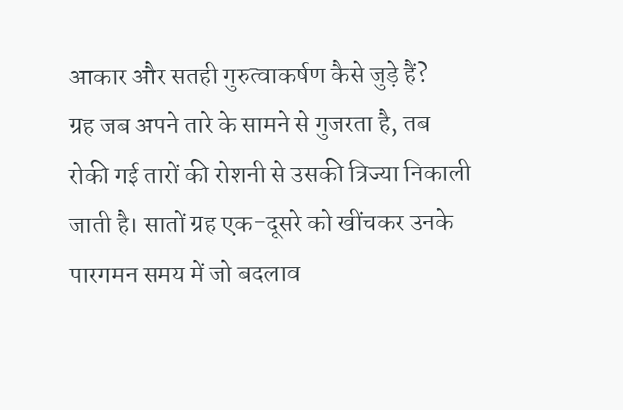आकार और सतही गुरुत्वाकर्षण कैसे जुड़े हैं?
ग्रह जब अपने तारे के सामने से गुजरता है, तब रोकी गई तारों की रोशनी से उसकी त्रिज्या निकाली जाती है। सातों ग्रह एक-दूसरे को खींचकर उनके पारगमन समय में जो बदलाव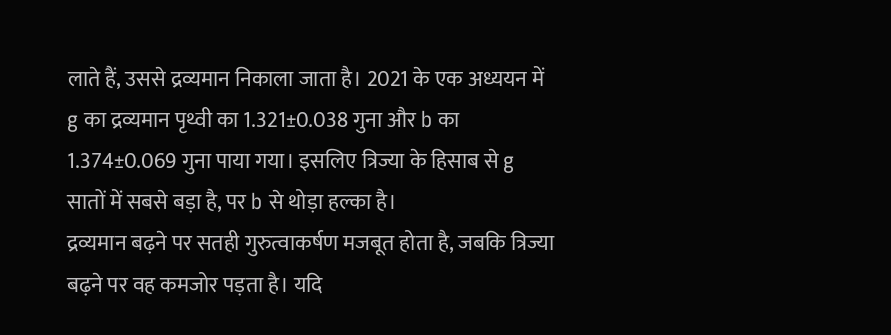लाते हैं, उससे द्रव्यमान निकाला जाता है। 2021 के एक अध्ययन में g का द्रव्यमान पृथ्वी का 1.321±0.038 गुना और b का 1.374±0.069 गुना पाया गया। इसलिए त्रिज्या के हिसाब से g सातों में सबसे बड़ा है, पर b से थोड़ा हल्का है।
द्रव्यमान बढ़ने पर सतही गुरुत्वाकर्षण मजबूत होता है, जबकि त्रिज्या बढ़ने पर वह कमजोर पड़ता है। यदि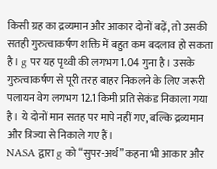किसी ग्रह का द्रव्यमान और आकार दोनों बढ़ें, तो उसकी सतही गुरुत्वाकर्षण शक्ति में बहुत कम बदलाव हो सकता है। g पर यह पृथ्वी की लगभग 1.04 गुना है। उसके गुरुत्वाकर्षण से पूरी तरह बाहर निकलने के लिए जरूरी पलायन वेग लगभग 12.1 किमी प्रति सेकंड निकाला गया है। ये दोनों मान सतह पर मापे नहीं गए, बल्कि द्रव्यमान और त्रिज्या से निकाले गए हैं।
NASA द्वारा g को “सुपर-अर्थ” कहना भी आकार और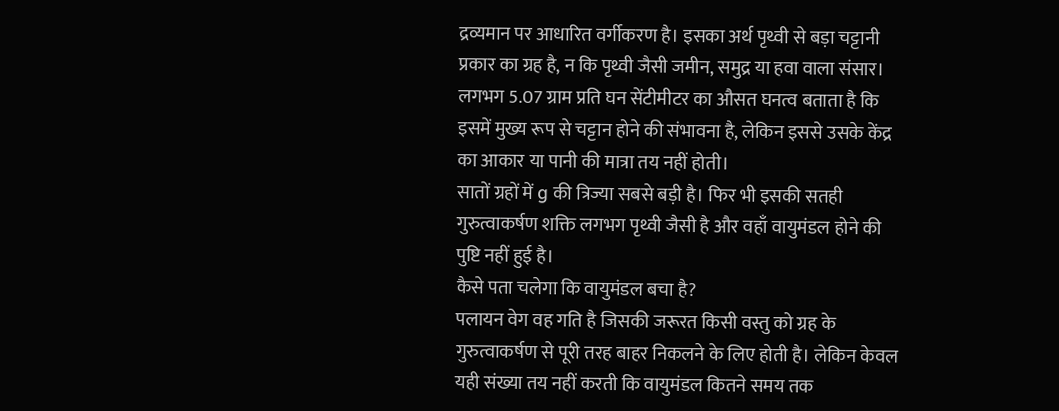द्रव्यमान पर आधारित वर्गीकरण है। इसका अर्थ पृथ्वी से बड़ा चट्टानी प्रकार का ग्रह है, न कि पृथ्वी जैसी जमीन, समुद्र या हवा वाला संसार। लगभग 5.07 ग्राम प्रति घन सेंटीमीटर का औसत घनत्व बताता है कि इसमें मुख्य रूप से चट्टान होने की संभावना है, लेकिन इससे उसके केंद्र का आकार या पानी की मात्रा तय नहीं होती।
सातों ग्रहों में g की त्रिज्या सबसे बड़ी है। फिर भी इसकी सतही गुरुत्वाकर्षण शक्ति लगभग पृथ्वी जैसी है और वहाँ वायुमंडल होने की पुष्टि नहीं हुई है।
कैसे पता चलेगा कि वायुमंडल बचा है?
पलायन वेग वह गति है जिसकी जरूरत किसी वस्तु को ग्रह के गुरुत्वाकर्षण से पूरी तरह बाहर निकलने के लिए होती है। लेकिन केवल यही संख्या तय नहीं करती कि वायुमंडल कितने समय तक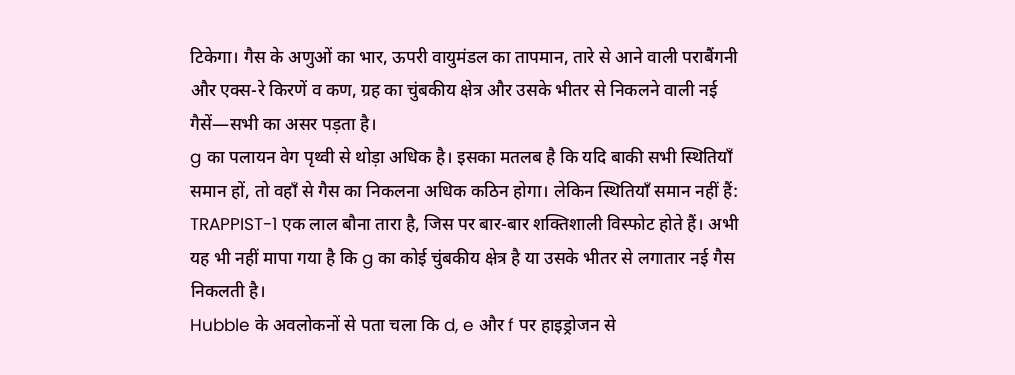टिकेगा। गैस के अणुओं का भार, ऊपरी वायुमंडल का तापमान, तारे से आने वाली पराबैंगनी और एक्स-रे किरणें व कण, ग्रह का चुंबकीय क्षेत्र और उसके भीतर से निकलने वाली नई गैसें—सभी का असर पड़ता है।
g का पलायन वेग पृथ्वी से थोड़ा अधिक है। इसका मतलब है कि यदि बाकी सभी स्थितियाँ समान हों, तो वहाँ से गैस का निकलना अधिक कठिन होगा। लेकिन स्थितियाँ समान नहीं हैं: TRAPPIST-1 एक लाल बौना तारा है, जिस पर बार-बार शक्तिशाली विस्फोट होते हैं। अभी यह भी नहीं मापा गया है कि g का कोई चुंबकीय क्षेत्र है या उसके भीतर से लगातार नई गैस निकलती है।
Hubble के अवलोकनों से पता चला कि d, e और f पर हाइड्रोजन से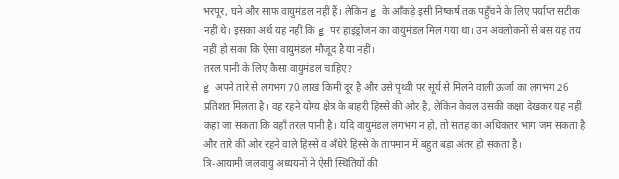भरपूर, घने और साफ वायुमंडल नहीं हैं। लेकिन g के आँकड़े इसी निष्कर्ष तक पहुँचने के लिए पर्याप्त सटीक नहीं थे। इसका अर्थ यह नहीं कि g पर हाइड्रोजन का वायुमंडल मिल गया था। उन अवलोकनों से बस यह तय नहीं हो सका कि ऐसा वायुमंडल मौजूद है या नहीं।
तरल पानी के लिए कैसा वायुमंडल चाहिए?
g अपने तारे से लगभग 70 लाख किमी दूर है और उसे पृथ्वी पर सूर्य से मिलने वाली ऊर्जा का लगभग 26 प्रतिशत मिलता है। वह रहने योग्य क्षेत्र के बाहरी हिस्से की ओर है, लेकिन केवल उसकी कक्षा देखकर यह नहीं कहा जा सकता कि वहाँ तरल पानी है। यदि वायुमंडल लगभग न हो, तो सतह का अधिकतर भाग जम सकता है और तारे की ओर रहने वाले हिस्से व अँधेरे हिस्से के तापमान में बहुत बड़ा अंतर हो सकता है।
त्रि-आयामी जलवायु अध्ययनों ने ऐसी स्थितियों की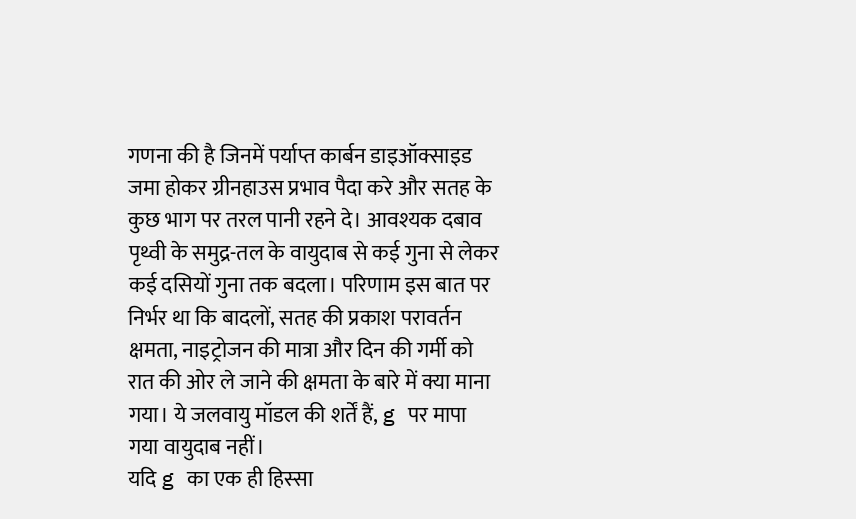गणना की है जिनमें पर्याप्त कार्बन डाइऑक्साइड जमा होकर ग्रीनहाउस प्रभाव पैदा करे और सतह के कुछ भाग पर तरल पानी रहने दे। आवश्यक दबाव पृथ्वी के समुद्र-तल के वायुदाब से कई गुना से लेकर कई दसियों गुना तक बदला। परिणाम इस बात पर निर्भर था कि बादलों, सतह की प्रकाश परावर्तन क्षमता, नाइट्रोजन की मात्रा और दिन की गर्मी को रात की ओर ले जाने की क्षमता के बारे में क्या माना गया। ये जलवायु मॉडल की शर्तें हैं, g पर मापा गया वायुदाब नहीं।
यदि g का एक ही हिस्सा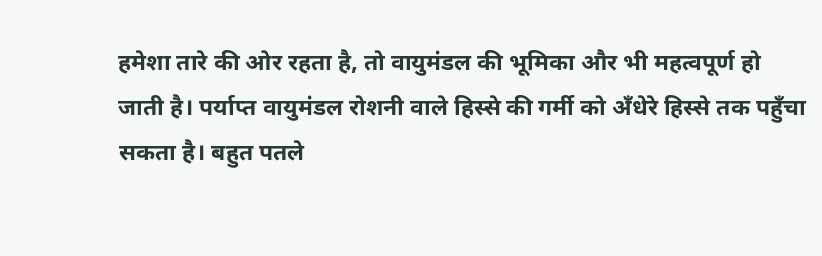हमेशा तारे की ओर रहता है, तो वायुमंडल की भूमिका और भी महत्वपूर्ण हो जाती है। पर्याप्त वायुमंडल रोशनी वाले हिस्से की गर्मी को अँधेरे हिस्से तक पहुँचा सकता है। बहुत पतले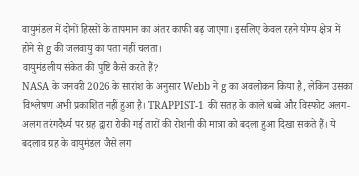वायुमंडल में दोनों हिस्सों के तापमान का अंतर काफी बढ़ जाएगा। इसलिए केवल रहने योग्य क्षेत्र में होने से g की जलवायु का पता नहीं चलता।
वायुमंडलीय संकेत की पुष्टि कैसे करते हैं?
NASA के जनवरी 2026 के सारांश के अनुसार Webb ने g का अवलोकन किया है, लेकिन उसका विश्लेषण अभी प्रकाशित नहीं हुआ है। TRAPPIST-1 की सतह के काले धब्बे और विस्फोट अलग-अलग तरंगदैर्ध्य पर ग्रह द्वारा रोकी गई तारों की रोशनी की मात्रा को बदला हुआ दिखा सकते हैं। ये बदलाव ग्रह के वायुमंडल जैसे लग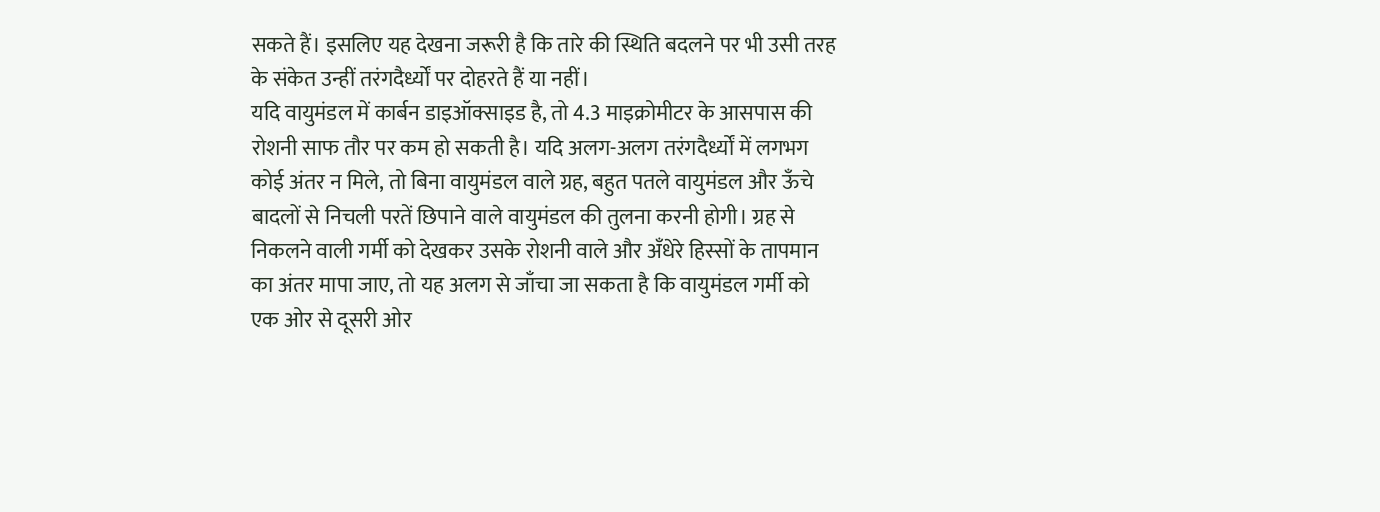सकते हैं। इसलिए यह देखना जरूरी है कि तारे की स्थिति बदलने पर भी उसी तरह के संकेत उन्हीं तरंगदैर्ध्यों पर दोहरते हैं या नहीं।
यदि वायुमंडल में कार्बन डाइऑक्साइड है, तो 4.3 माइक्रोमीटर के आसपास की रोशनी साफ तौर पर कम हो सकती है। यदि अलग-अलग तरंगदैर्ध्यों में लगभग कोई अंतर न मिले, तो बिना वायुमंडल वाले ग्रह, बहुत पतले वायुमंडल और ऊँचे बादलों से निचली परतें छिपाने वाले वायुमंडल की तुलना करनी होगी। ग्रह से निकलने वाली गर्मी को देखकर उसके रोशनी वाले और अँधेरे हिस्सों के तापमान का अंतर मापा जाए, तो यह अलग से जाँचा जा सकता है कि वायुमंडल गर्मी को एक ओर से दूसरी ओर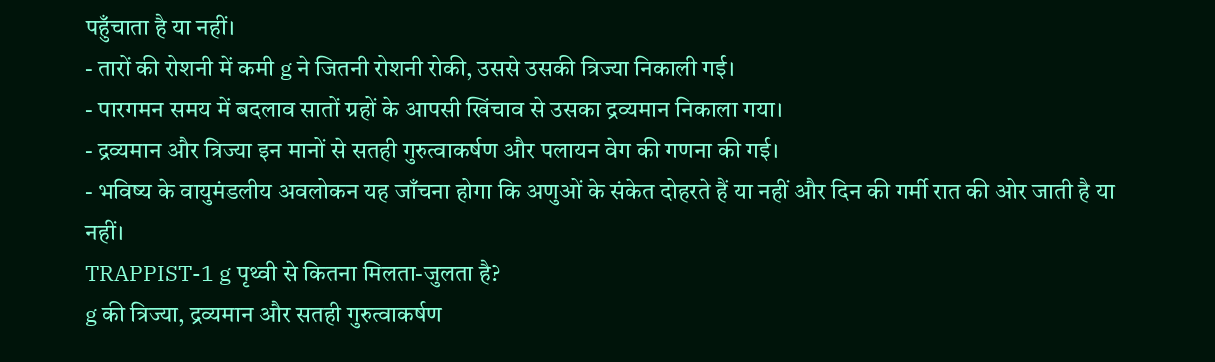पहुँचाता है या नहीं।
- तारों की रोशनी में कमी g ने जितनी रोशनी रोकी, उससे उसकी त्रिज्या निकाली गई।
- पारगमन समय में बदलाव सातों ग्रहों के आपसी खिंचाव से उसका द्रव्यमान निकाला गया।
- द्रव्यमान और त्रिज्या इन मानों से सतही गुरुत्वाकर्षण और पलायन वेग की गणना की गई।
- भविष्य के वायुमंडलीय अवलोकन यह जाँचना होगा कि अणुओं के संकेत दोहरते हैं या नहीं और दिन की गर्मी रात की ओर जाती है या नहीं।
TRAPPIST-1 g पृथ्वी से कितना मिलता-जुलता है?
g की त्रिज्या, द्रव्यमान और सतही गुरुत्वाकर्षण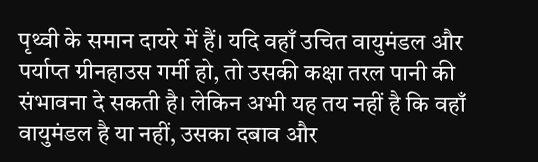पृथ्वी के समान दायरे में हैं। यदि वहाँ उचित वायुमंडल और पर्याप्त ग्रीनहाउस गर्मी हो, तो उसकी कक्षा तरल पानी की संभावना दे सकती है। लेकिन अभी यह तय नहीं है कि वहाँ वायुमंडल है या नहीं, उसका दबाव और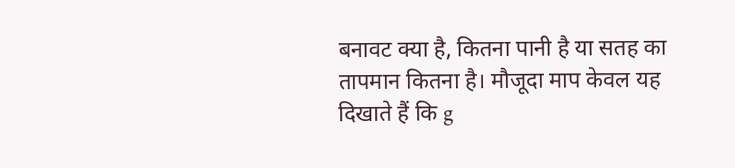बनावट क्या है, कितना पानी है या सतह का तापमान कितना है। मौजूदा माप केवल यह दिखाते हैं कि g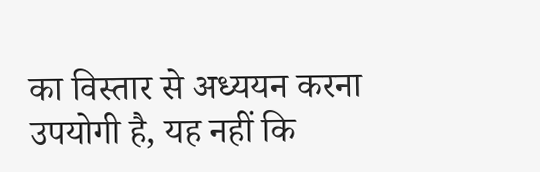का विस्तार से अध्ययन करना उपयोगी है, यह नहीं कि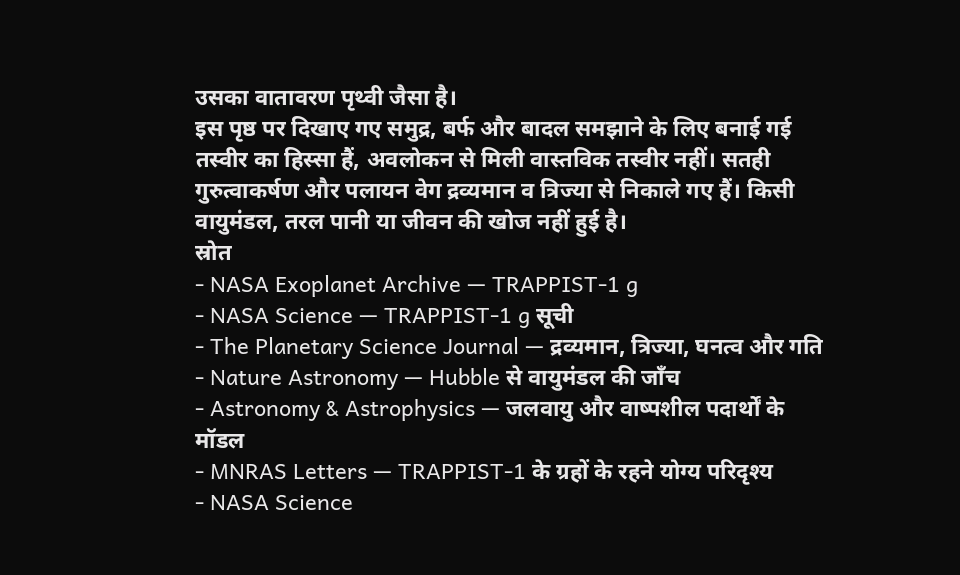उसका वातावरण पृथ्वी जैसा है।
इस पृष्ठ पर दिखाए गए समुद्र, बर्फ और बादल समझाने के लिए बनाई गई तस्वीर का हिस्सा हैं, अवलोकन से मिली वास्तविक तस्वीर नहीं। सतही गुरुत्वाकर्षण और पलायन वेग द्रव्यमान व त्रिज्या से निकाले गए हैं। किसी वायुमंडल, तरल पानी या जीवन की खोज नहीं हुई है।
स्रोत
- NASA Exoplanet Archive — TRAPPIST-1 g
- NASA Science — TRAPPIST-1 g सूची
- The Planetary Science Journal — द्रव्यमान, त्रिज्या, घनत्व और गति
- Nature Astronomy — Hubble से वायुमंडल की जाँच
- Astronomy & Astrophysics — जलवायु और वाष्पशील पदार्थों के मॉडल
- MNRAS Letters — TRAPPIST-1 के ग्रहों के रहने योग्य परिदृश्य
- NASA Science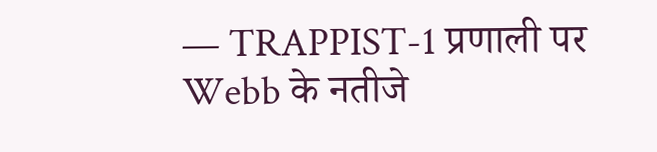— TRAPPIST-1 प्रणाली पर Webb के नतीजे